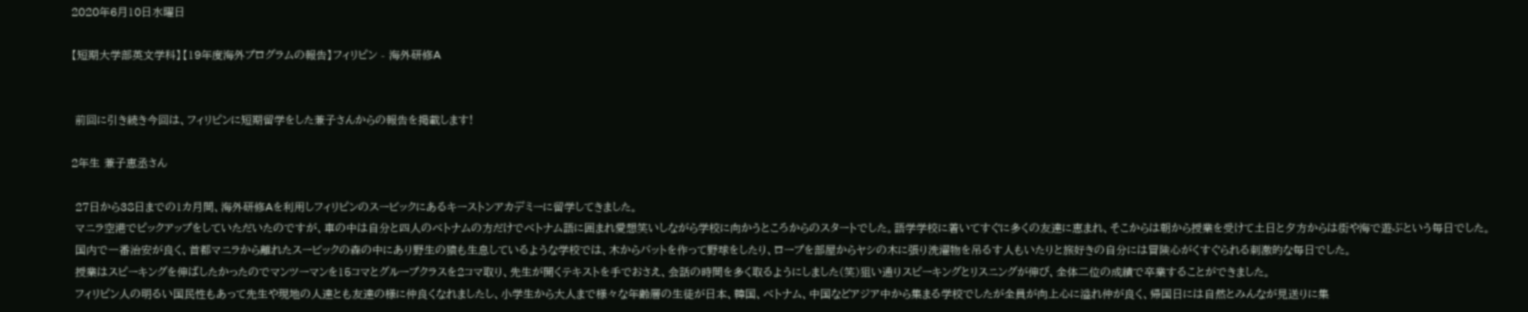2020年6月10日水曜日

【短期大学部英文学科】【19年度海外プログラムの報告】フィリピン - 海外研修A


 前回に引き続き今回は、フィリピンに短期留学をした兼子さんからの報告を掲載します!

2年生 兼子恵丞さん

 27日から38日までの1カ月間、海外研修Aを利用しフィリピンのスービックにあるキーストンアカデミーに留学してきました。
 マニラ空港でピックアップをしていただいたのですが、車の中は自分と四人のベトナムの方だけでベトナム語に囲まれ愛想笑いしながら学校に向かうところからのスタートでした。語学学校に着いてすぐに多くの友達に恵まれ、そこからは朝から授業を受けて土日と夕方からは街や海で遊ぶという毎日でした。
 国内で一番治安が良く、首都マニラから離れたスービックの森の中にあり野生の猿も生息しているような学校では、木からバットを作って野球をしたり、ロープを部屋からヤシの木に張り洗濯物を吊るす人もいたりと旅好きの自分には冒険心がくすぐられる刺激的な毎日でした。
 授業はスピーキングを伸ばしたかったのでマンツーマンを15コマとグループクラスを2コマ取り、先生が開くテキストを手でおさえ、会話の時間を多く取るようにしました(笑)狙い通りスピーキングとリスニングが伸び、全体二位の成績で卒業することができました。
 フィリピン人の明るい国民性もあって先生や現地の人達とも友達の様に仲良くなれましたし、小学生から大人まで様々な年齢層の生徒が日本、韓国、ベトナム、中国などアジア中から集まる学校でしたが全員が向上心に溢れ仲が良く、帰国日には自然とみんなが見送りに集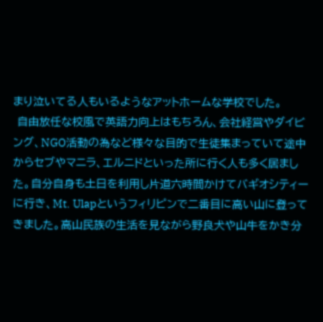まり泣いてる人もいるようなアットホームな学校でした。
 自由放任な校風で英語力向上はもちろん、会社経営やダイビング、NGO活動の為など様々な目的で生徒集まっていて途中からセブやマニラ、エルニドといった所に行く人も多く居ました。自分自身も土日を利用し片道六時間かけてバギオシティーに行き、Mt. Ulapというフィリピンで二番目に高い山に登ってきました。高山民族の生活を見ながら野良犬や山牛をかき分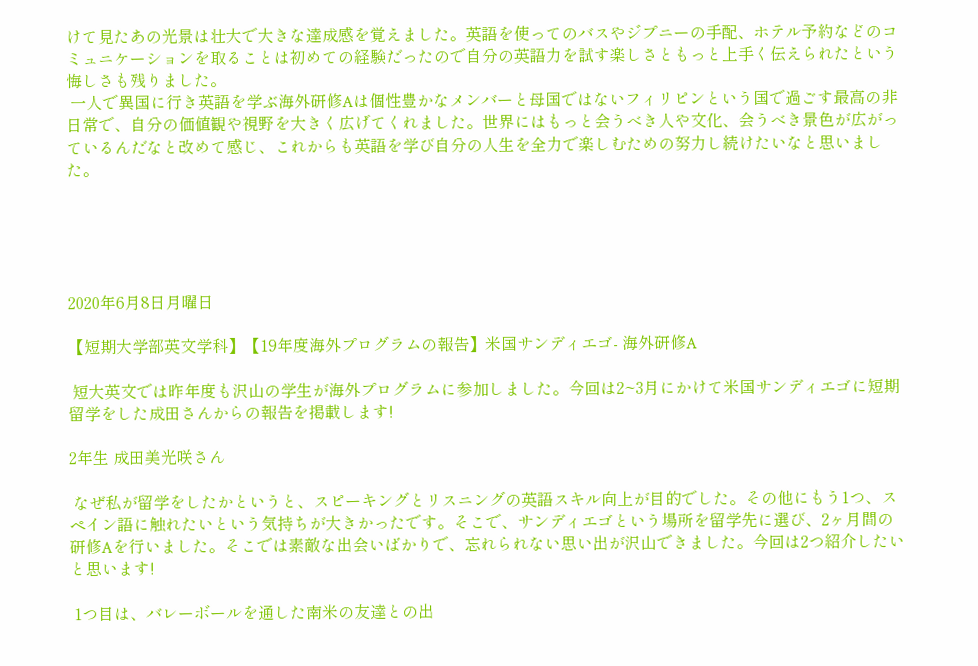けて見たあの光景は壮大で大きな達成感を覚えました。英語を使ってのバスやジプニーの手配、ホテル予約などのコミュニケーションを取ることは初めての経験だったので自分の英語力を試す楽しさともっと上手く伝えられたという悔しさも残りました。
 一人で異国に行き英語を学ぶ海外研修Aは個性豊かなメンバーと母国ではないフィリピンという国で過ごす最高の非日常で、自分の価値観や視野を大きく広げてくれました。世界にはもっと会うべき人や文化、会うべき景色が広がっているんだなと改めて感じ、これからも英語を学び自分の人生を全力で楽しむための努力し続けたいなと思いました。





2020年6月8日月曜日

【短期大学部英文学科】【19年度海外プログラムの報告】米国サンディエゴ- 海外研修A

 短大英文では昨年度も沢山の学生が海外プログラムに参加しました。今回は2~3月にかけて米国サンディエゴに短期留学をした成田さんからの報告を掲載します!

2年生 成田美光咲さん

 なぜ私が留学をしたかというと、スピーキングとリスニングの英語スキル向上が目的でした。その他にもう1つ、スペイン語に触れたいという気持ちが大きかったです。そこで、サンディエゴという場所を留学先に選び、2ヶ月間の研修Aを行いました。そこでは素敵な出会いばかりで、忘れられない思い出が沢山できました。今回は2つ紹介したいと思います!

 1つ目は、バレーボールを通した南米の友達との出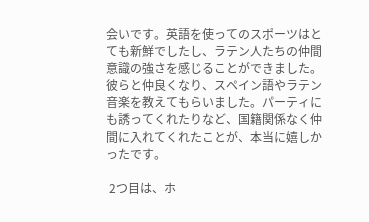会いです。英語を使ってのスポーツはとても新鮮でしたし、ラテン人たちの仲間意識の強さを感じることができました。彼らと仲良くなり、スペイン語やラテン音楽を教えてもらいました。パーティにも誘ってくれたりなど、国籍関係なく仲間に入れてくれたことが、本当に嬉しかったです。

 2つ目は、ホ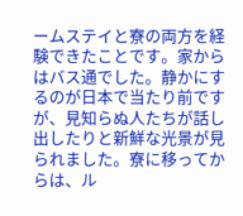ームステイと寮の両方を経験できたことです。家からはバス通でした。静かにするのが日本で当たり前ですが、見知らぬ人たちが話し出したりと新鮮な光景が見られました。寮に移ってからは、ル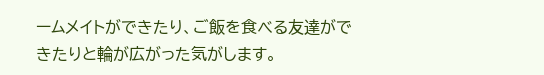ームメイトができたり、ご飯を食べる友達ができたりと輪が広がった気がします。